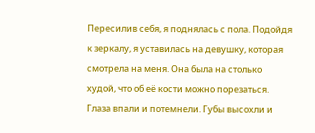Пересилив себя, я поднялась с пола. Подойдя к зеркалу, я уставилась на девушку, которая смотрела на меня. Она была на столько худой, что об её кости можно порезаться. Глаза впали и потемнели. Губы высохли и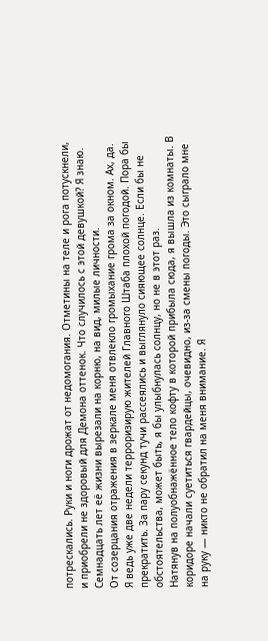потрескались. Руки и ноги дрожат от недомогания. Отметины на теле и рога потускнели, и приобрели не здоровый для Демона оттенок. Что случилось с этой девушкой? Я знаю. Семнадцать лет её жизни вырезали на корню, на вид, милые личности.
От созерцания отражения в зеркале меня отвлекло громыхание грома за окном. Ах, да. Я ведь уже две недели терроризирую жителей Главного Штаба плохой погодой. Пора бы прекратить. За пару секунд тучи рассеялись и выглянуло сияющее солнце. Если бы не обстоятельства, может быть, я бы улыбнулась солнцу, но не в этот раз.
Натянув на полуобнажённое тело кофту в которой прибыла сюда, я вышла из комнаты. В коридоре начали суетиться гвардейцы, очевидно, из-за смены погоды. Это сыграло мне на руку — никто не обратил на меня внимание. Я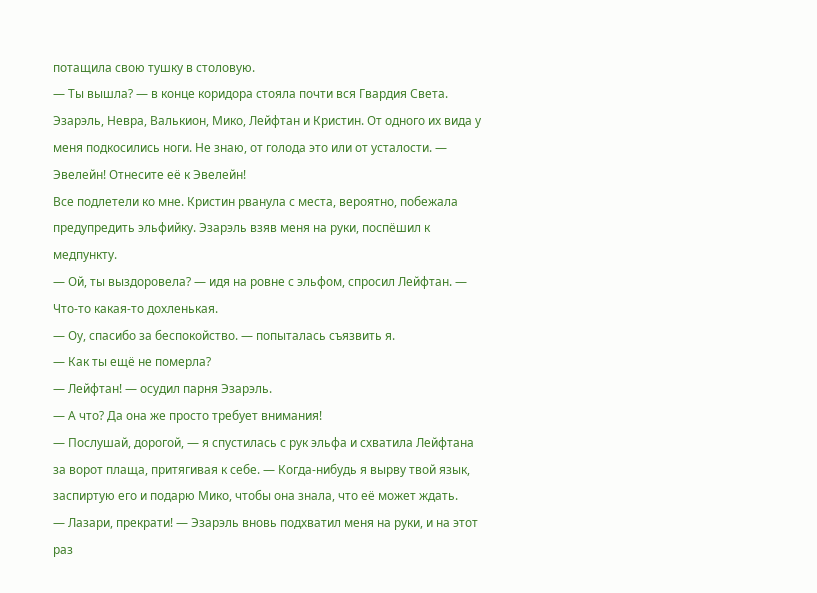потащила свою тушку в столовую.
— Ты вышла? — в конце коридора стояла почти вся Гвардия Света. Эзарэль, Невра, Валькион, Мико, Лейфтан и Кристин. От одного их вида у меня подкосились ноги. Не знаю, от голода это или от усталости. — Эвелейн! Отнесите её к Эвелейн!
Все подлетели ко мне. Кристин рванула с места, вероятно, побежала предупредить эльфийку. Эзарэль взяв меня на руки, поспёшил к медпункту.
— Ой, ты выздоровела? — идя на ровне с эльфом, спросил Лейфтан. — Что-то какая-то дохленькая.
— Оу, спасибо за беспокойство. — попыталась съязвить я.
— Как ты ещё не померла?
— Лейфтан! — осудил парня Эзарэль.
— А что? Да она же просто требует внимания!
— Послушай, дорогой, — я спустилась с рук эльфа и схватила Лейфтана за ворот плаща, притягивая к себе. — Когда-нибудь я вырву твой язык, заспиртую его и подарю Мико, чтобы она знала, что её может ждать.
— Лазари, прекрати! — Эзарэль вновь подхватил меня на руки, и на этот раз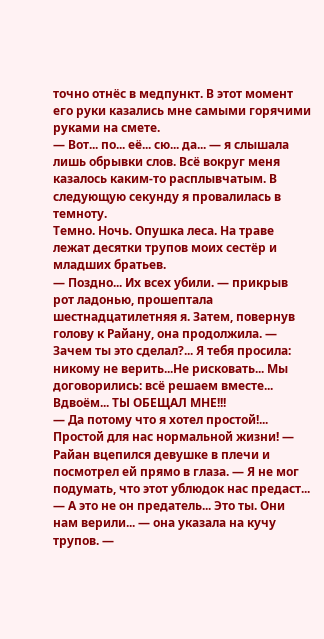точно отнёс в медпункт. В этот момент его руки казались мне самыми горячими руками на смете.
— Вот... по... её... сю... да... — я слышала лишь обрывки слов. Всё вокруг меня казалось каким-то расплывчатым. В следующую секунду я провалилась в темноту.
Темно. Ночь. Опушка леса. На траве лежат десятки трупов моих сестёр и младших братьев.
— Поздно... Их всех убили. — прикрыв рот ладонью, прошептала шестнадцатилетняя я. Затем, повернув голову к Райану, она продолжила. — Зачем ты это сделал?... Я тебя просила: никому не верить...Не рисковать... Мы договорились: всё решаем вместе... Вдвоём... ТЫ ОБЕЩАЛ МНЕ!!!
— Да потому что я хотел простой!... Простой для нас нормальной жизни! — Райан вцепился девушке в плечи и посмотрел ей прямо в глаза. — Я не мог подумать, что этот ублюдок нас предаст...
— А это не он предатель... Это ты. Они нам верили... — она указала на кучу трупов. —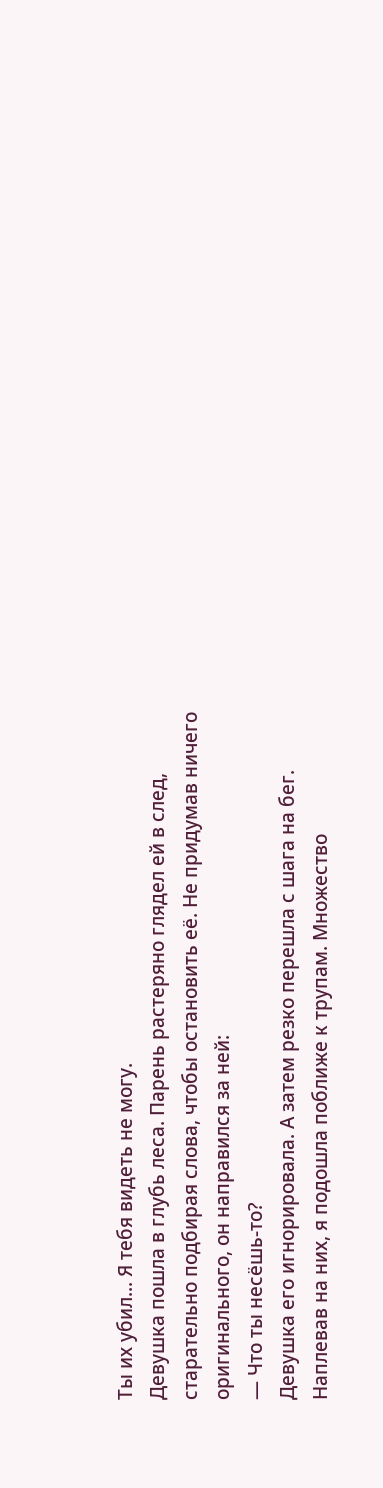Ты их убил... Я тебя видеть не могу.
Девушка пошла в глубь леса. Парень растеряно глядел ей в след, старательно подбирая слова, чтобы остановить её. Не придумав ничего оригинального, он направился за ней:
— Что ты несёшь-то?
Девушка его игнорировала. А затем резко перешла с шага на бег. Наплевав на них, я подошла поближе к трупам. Множество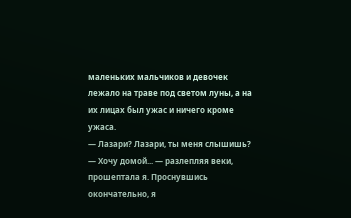маленьких мальчиков и девочек лежало на траве под светом луны, а на их лицах был ужас и ничего кроме ужаса.
— Лазари? Лазари, ты меня слышишь?
— Хочу домой... — разлепляя веки, прошептала я. Проснувшись окончательно, я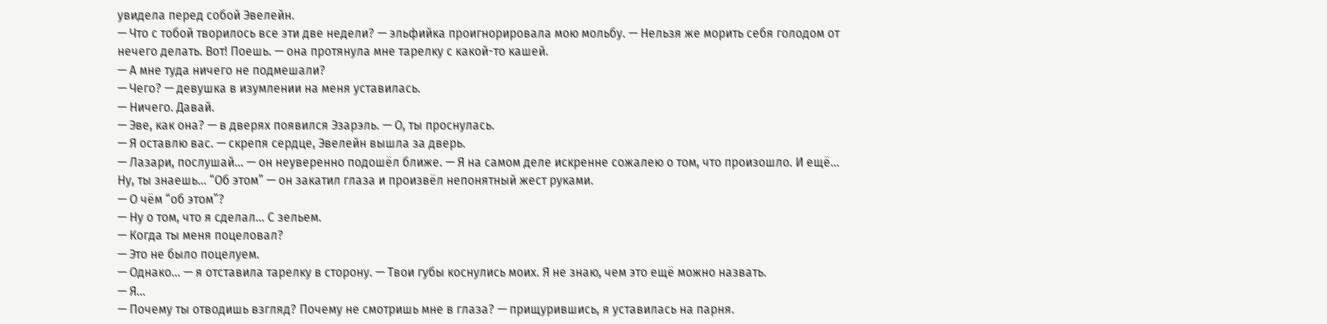увидела перед собой Эвелейн.
— Что с тобой творилось все эти две недели? — эльфийка проигнорировала мою мольбу. — Нельзя же морить себя голодом от нечего делать. Вот! Поешь. — она протянула мне тарелку с какой-то кашей.
— А мне туда ничего не подмешали?
— Чего? — девушка в изумлении на меня уставилась.
— Ничего. Давай.
— Эве, как она? — в дверях появился Эзарэль. — О, ты проснулась.
— Я оставлю вас. — скрепя сердце, Эвелейн вышла за дверь.
— Лазари, послушай... — он неуверенно подошёл ближе. — Я на самом деле искренне сожалею о том, что произошло. И ещё... Ну, ты знаешь... “Об этом” — он закатил глаза и произвёл непонятный жест руками.
— О чём “об этом”?
— Ну о том, что я сделал... С зельем.
— Когда ты меня поцеловал?
— Это не было поцелуем.
— Однако... — я отставила тарелку в сторону. — Твои губы коснулись моих. Я не знаю, чем это ещё можно назвать.
— Я...
— Почему ты отводишь взгляд? Почему не смотришь мне в глаза? — прищурившись, я уставилась на парня.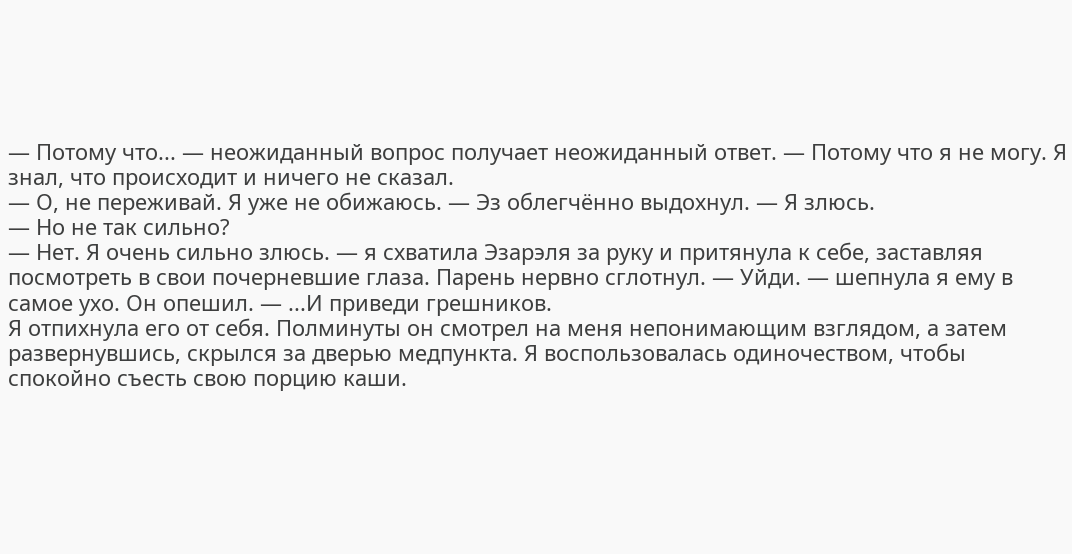— Потому что... — неожиданный вопрос получает неожиданный ответ. — Потому что я не могу. Я знал, что происходит и ничего не сказал.
— О, не переживай. Я уже не обижаюсь. — Эз облегчённо выдохнул. — Я злюсь.
— Но не так сильно?
— Нет. Я очень сильно злюсь. — я схватила Эзарэля за руку и притянула к себе, заставляя посмотреть в свои почерневшие глаза. Парень нервно сглотнул. — Уйди. — шепнула я ему в самое ухо. Он опешил. — ...И приведи грешников.
Я отпихнула его от себя. Полминуты он смотрел на меня непонимающим взглядом, а затем развернувшись, скрылся за дверью медпункта. Я воспользовалась одиночеством, чтобы спокойно съесть свою порцию каши.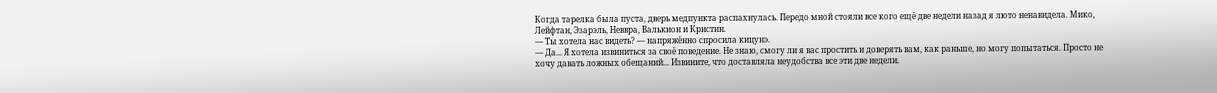Когда тарелка была пуста, дверь медпункта распахнулась. Передо мной стояли все кого ещё две недели назад я люто ненавидела. Мико, Лейфтан, Эзарэль, Неввра, Валькион и Кристин.
— Ты хотела нас видеть? — напряжённо спросила кицунэ.
— Да... Я хотела извиниться за своё поведение. Не знаю, смогу ли я вас простить и доверять вам, как раньше, но могу попытаться. Просто не хочу давать ложных обещаний... Извините, что доставляла неудобства все эти две недели.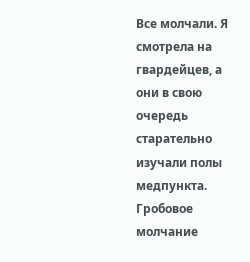Все молчали. Я смотрела на гвардейцев, а они в свою очередь старательно изучали полы медпункта. Гробовое молчание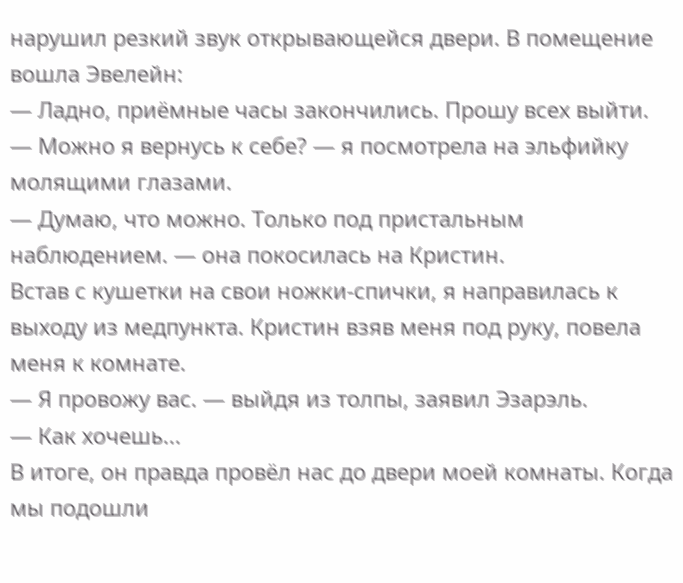нарушил резкий звук открывающейся двери. В помещение вошла Эвелейн:
— Ладно, приёмные часы закончились. Прошу всех выйти.
— Можно я вернусь к себе? — я посмотрела на эльфийку молящими глазами.
— Думаю, что можно. Только под пристальным наблюдением. — она покосилась на Кристин.
Встав с кушетки на свои ножки-спички, я направилась к выходу из медпункта. Кристин взяв меня под руку, повела меня к комнате.
— Я провожу вас. — выйдя из толпы, заявил Эзарэль.
— Как хочешь...
В итоге, он правда провёл нас до двери моей комнаты. Когда мы подошли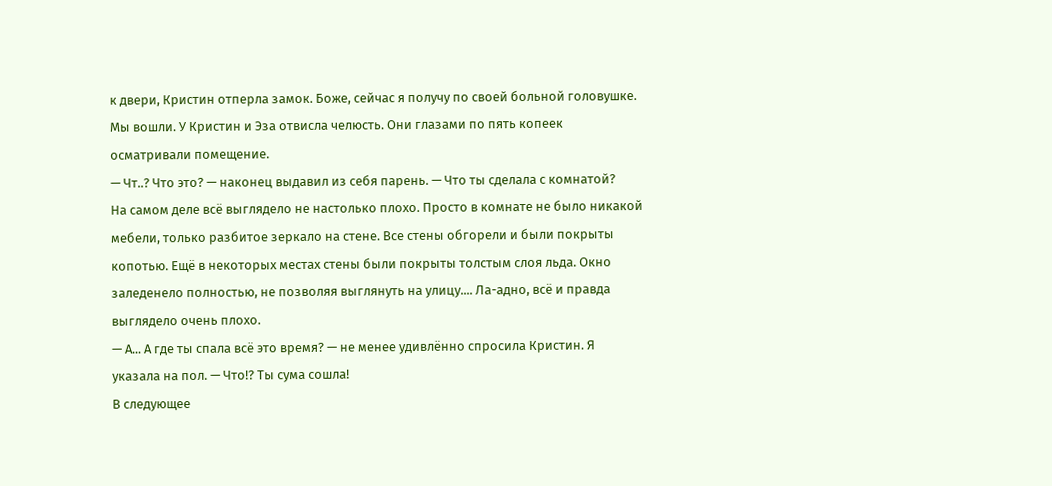к двери, Кристин отперла замок. Боже, сейчас я получу по своей больной головушке.
Мы вошли. У Кристин и Эза отвисла челюсть. Они глазами по пять копеек осматривали помещение.
— Чт..? Что это? — наконец выдавил из себя парень. — Что ты сделала с комнатой?
На самом деле всё выглядело не настолько плохо. Просто в комнате не было никакой мебели, только разбитое зеркало на стене. Все стены обгорели и были покрыты копотью. Ещё в некоторых местах стены были покрыты толстым слоя льда. Окно заледенело полностью, не позволяя выглянуть на улицу.... Ла-адно, всё и правда выглядело очень плохо.
— А... А где ты спала всё это время? — не менее удивлённо спросила Кристин. Я указала на пол. — Что!? Ты сума сошла!
В следующее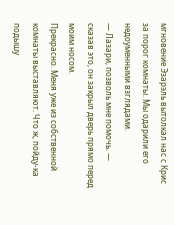мгновение Эзарэль вытолкал нас с Крис за порог комнаты. Мы одарили его недоуменными взглядами.
— Лазари, позволь мне помочь. — сказав это, он закрыл дверь прямо перед моим носом.
Прекрасно. Меня уже из собственной комнаты выставляют. Что ж, пойду-ка подышу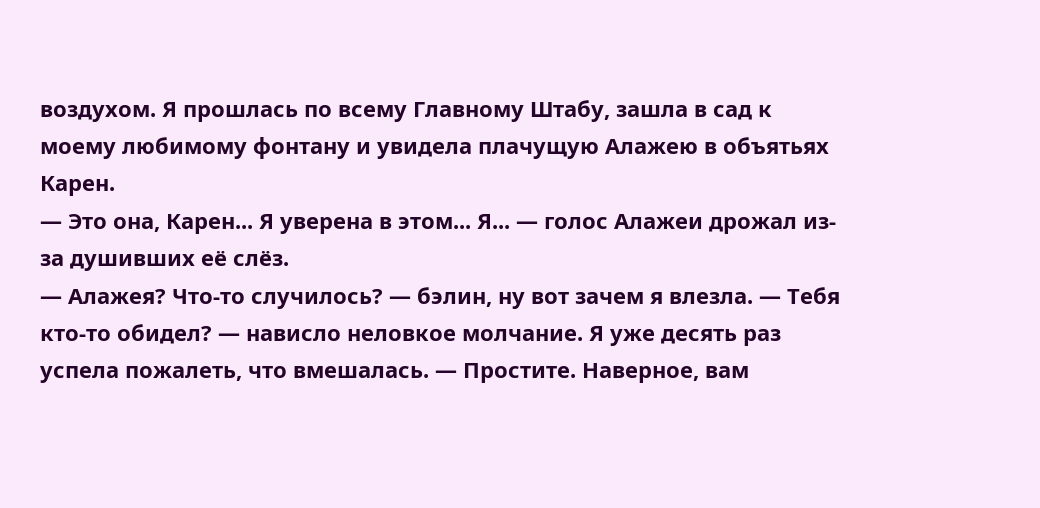воздухом. Я прошлась по всему Главному Штабу, зашла в сад к моему любимому фонтану и увидела плачущую Алажею в объятьях Карен.
— Это она, Карен... Я уверена в этом... Я... — голос Алажеи дрожал из-за душивших её слёз.
— Алажея? Что-то случилось? — бэлин, ну вот зачем я влезла. — Тебя кто-то обидел? — нависло неловкое молчание. Я уже десять раз успела пожалеть, что вмешалась. — Простите. Наверное, вам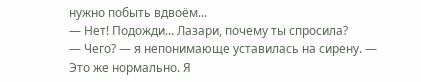нужно побыть вдвоём...
— Нет! Подожди... Лазари, почему ты спросила?
— Чего? — я непонимающе уставилась на сирену. — Это же нормально. Я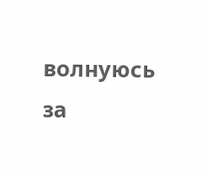волнуюсь за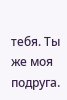тебя. Ты же моя подруга.